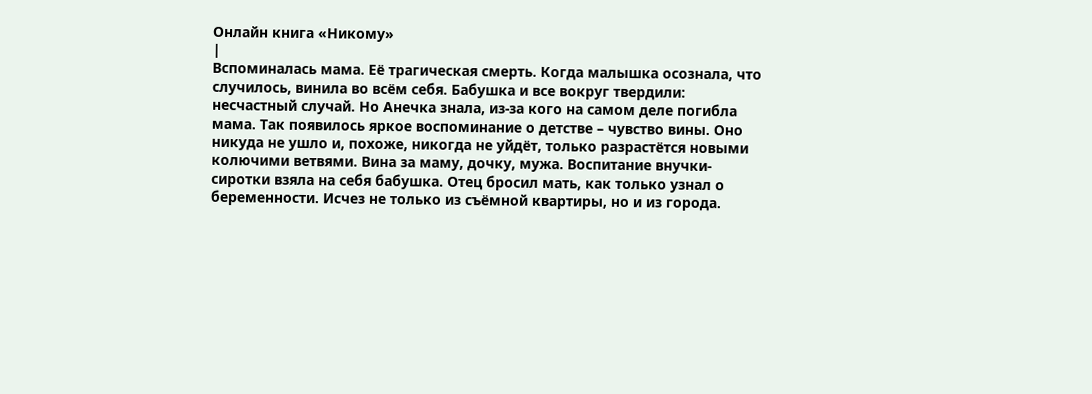Онлайн книга «Никому»
|
Вспоминалась мама. Её трагическая смерть. Когда малышка осознала, что случилось, винила во всём себя. Бабушка и все вокруг твердили: несчастный случай. Но Анечка знала, из-за кого на самом деле погибла мама. Так появилось яркое воспоминание о детстве – чувство вины. Оно никуда не ушло и, похоже, никогда не уйдёт, только разрастётся новыми колючими ветвями. Вина за маму, дочку, мужа. Воспитание внучки-сиротки взяла на себя бабушка. Отец бросил мать, как только узнал о беременности. Исчез не только из съёмной квартиры, но и из города.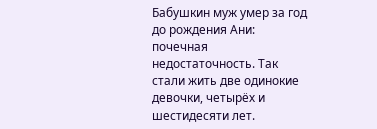Бабушкин муж умер за год до рождения Ани: почечная недостаточность. Так стали жить две одинокие девочки, четырёх и шестидесяти лет.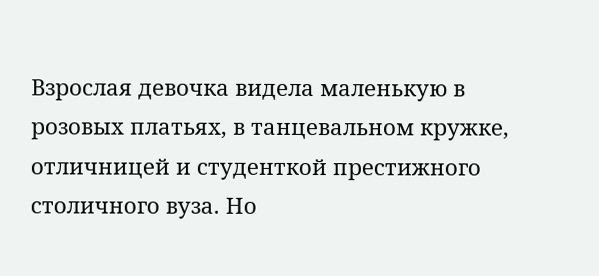Взрослая девочка видела маленькую в розовых платьях, в танцевальном кружке, отличницей и студенткой престижного столичного вуза. Но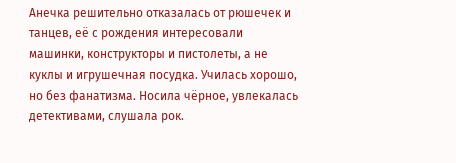Анечка решительно отказалась от рюшечек и танцев, её с рождения интересовали машинки, конструкторы и пистолеты, а не куклы и игрушечная посудка. Училась хорошо, но без фанатизма. Носила чёрное, увлекалась детективами, слушала рок.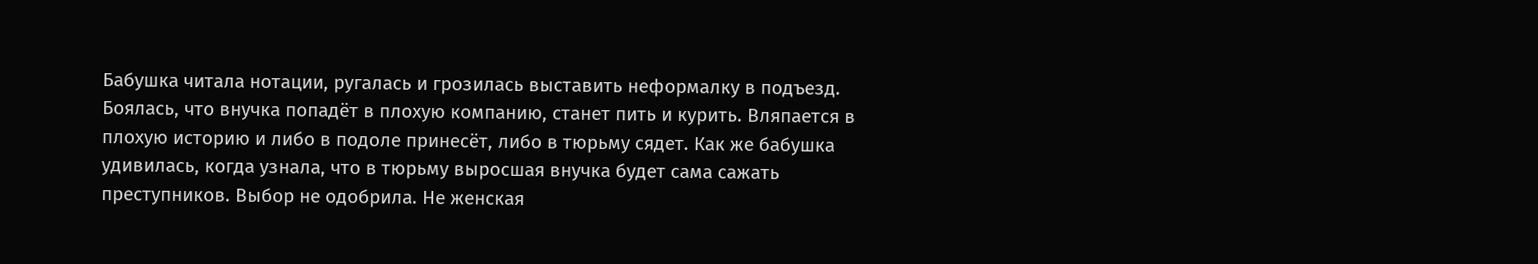Бабушка читала нотации, ругалась и грозилась выставить неформалку в подъезд. Боялась, что внучка попадёт в плохую компанию, станет пить и курить. Вляпается в плохую историю и либо в подоле принесёт, либо в тюрьму сядет. Как же бабушка удивилась, когда узнала, что в тюрьму выросшая внучка будет сама сажать преступников. Выбор не одобрила. Не женская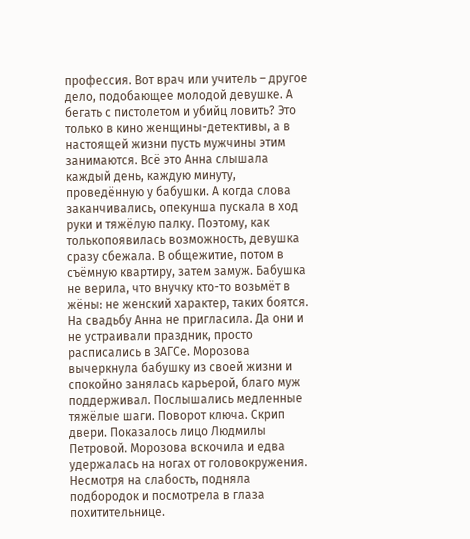профессия. Вот врач или учитель – другое дело, подобающее молодой девушке. А бегать с пистолетом и убийц ловить? Это только в кино женщины-детективы, а в настоящей жизни пусть мужчины этим занимаются. Всё это Анна слышала каждый день, каждую минуту, проведённую у бабушки. А когда слова заканчивались, опекунша пускала в ход руки и тяжёлую палку. Поэтому, как толькопоявилась возможность, девушка сразу сбежала. В общежитие, потом в съёмную квартиру, затем замуж. Бабушка не верила, что внучку кто-то возьмёт в жёны: не женский характер, таких боятся. На свадьбу Анна не пригласила. Да они и не устраивали праздник, просто расписались в ЗАГСе. Морозова вычеркнула бабушку из своей жизни и спокойно занялась карьерой, благо муж поддерживал. Послышались медленные тяжёлые шаги. Поворот ключа. Скрип двери. Показалось лицо Людмилы Петровой. Морозова вскочила и едва удержалась на ногах от головокружения. Несмотря на слабость, подняла подбородок и посмотрела в глаза похитительнице.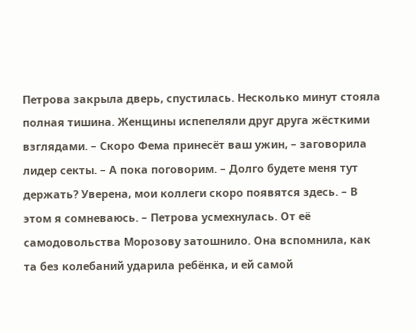Петрова закрыла дверь, спустилась. Несколько минут стояла полная тишина. Женщины испепеляли друг друга жёсткими взглядами. – Скоро Фема принесёт ваш ужин, – заговорила лидер секты. – А пока поговорим. – Долго будете меня тут держать? Уверена, мои коллеги скоро появятся здесь. – В этом я сомневаюсь. – Петрова усмехнулась. От её самодовольства Морозову затошнило. Она вспомнила, как та без колебаний ударила ребёнка, и ей самой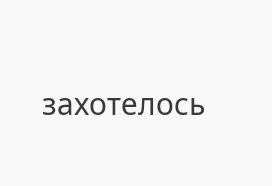захотелось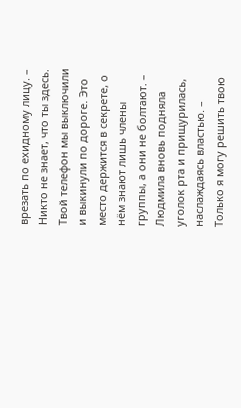врезать по ехидному лицу. – Никто не знает, что ты здесь. Твой телефон мы выключили и выкинули по дороге. Это место держится в секрете, о нём знают лишь члены группы, а они не болтают. – Людмила вновь подняла уголок рта и прищурилась, наслаждаясь властью. – Только я могу решить твою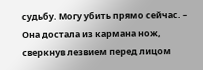судьбу. Могу убить прямо сейчас. – Она достала из кармана нож, сверкнув лезвием перед лицом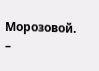Морозовой. –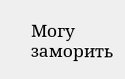Могу заморить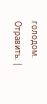голодом. Отравить. |